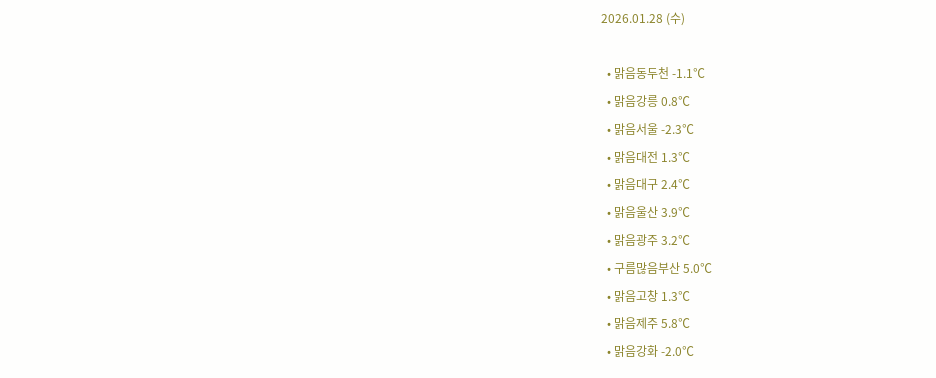2026.01.28 (수)

  • 맑음동두천 -1.1℃
  • 맑음강릉 0.8℃
  • 맑음서울 -2.3℃
  • 맑음대전 1.3℃
  • 맑음대구 2.4℃
  • 맑음울산 3.9℃
  • 맑음광주 3.2℃
  • 구름많음부산 5.0℃
  • 맑음고창 1.3℃
  • 맑음제주 5.8℃
  • 맑음강화 -2.0℃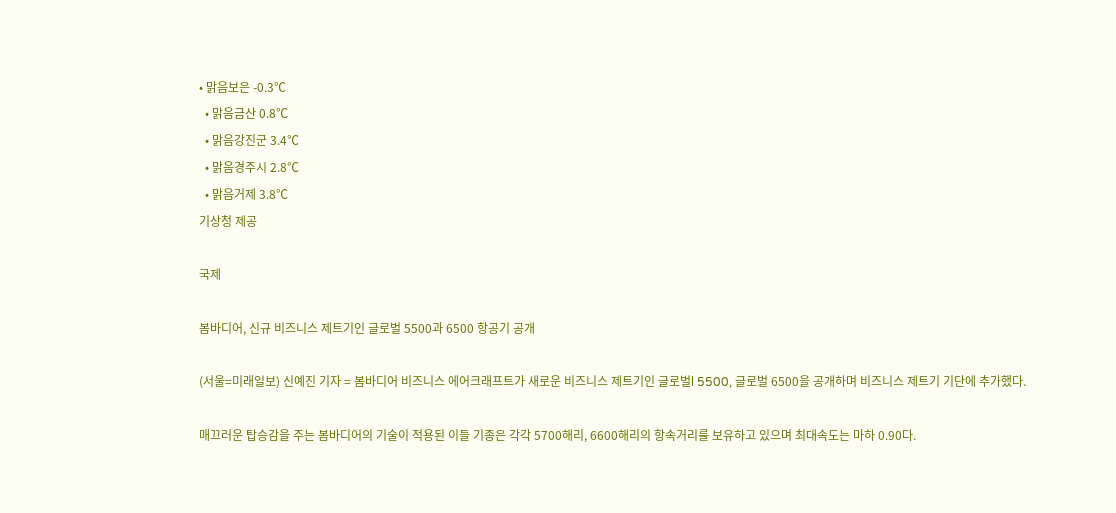• 맑음보은 -0.3℃
  • 맑음금산 0.8℃
  • 맑음강진군 3.4℃
  • 맑음경주시 2.8℃
  • 맑음거제 3.8℃
기상청 제공

국제

봄바디어, 신규 비즈니스 제트기인 글로벌 5500과 6500 항공기 공개

(서울=미래일보) 신예진 기자 = 봄바디어 비즈니스 에어크래프트가 새로운 비즈니스 제트기인 글로벌l 5500, 글로벌 6500을 공개하며 비즈니스 제트기 기단에 추가했다.

매끄러운 탑승감을 주는 봄바디어의 기술이 적용된 이들 기종은 각각 5700해리, 6600해리의 항속거리를 보유하고 있으며 최대속도는 마하 0.90다.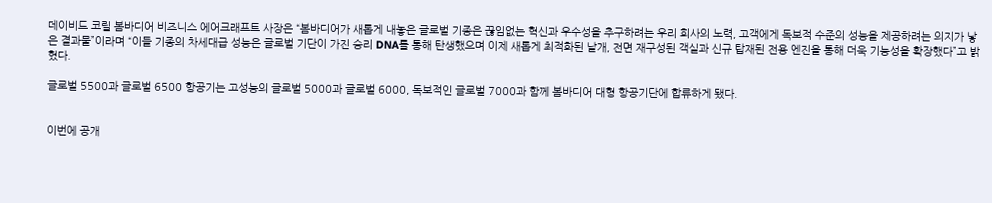데이비드 코릴 봄바디어 비즈니스 에어크래프트 사장은 “봄바디어가 새롭게 내놓은 글로벌 기종은 끊임없는 혁신과 우수성을 추구하려는 우리 회사의 노력, 고객에게 독보적 수준의 성능을 제공하려는 의지가 낳은 결과물”이라며 “이들 기종의 차세대급 성능은 글로벌 기단이 가진 승리 DNA를 통해 탄생했으며 이제 새롭게 최적화된 날개, 전면 재구성된 객실과 신규 탑재된 전용 엔진을 통해 더욱 기능성을 확장했다”고 밝혔다.

글로벌 5500과 글로벌 6500 항공기는 고성능의 글로벌 5000과 글로벌 6000, 독보적인 글로벌 7000과 함께 봄바디어 대형 항공기단에 합류하게 됐다.


이번에 공개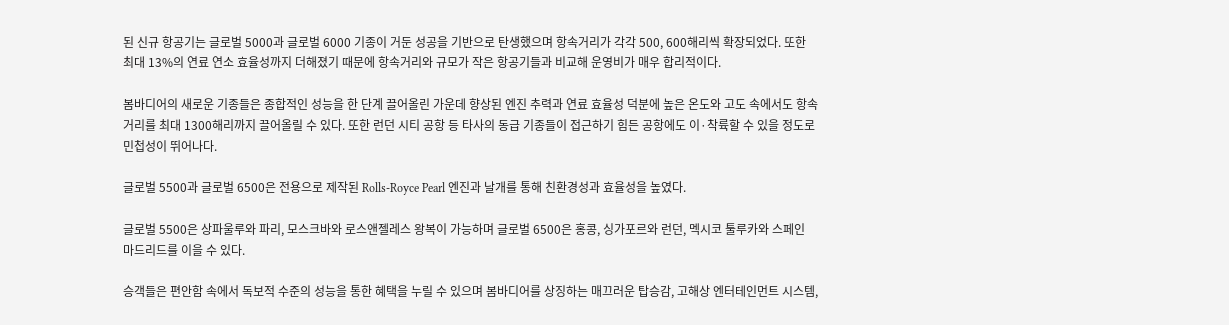된 신규 항공기는 글로벌 5000과 글로벌 6000 기종이 거둔 성공을 기반으로 탄생했으며 항속거리가 각각 500, 600해리씩 확장되었다. 또한 최대 13%의 연료 연소 효율성까지 더해졌기 때문에 항속거리와 규모가 작은 항공기들과 비교해 운영비가 매우 합리적이다.

봄바디어의 새로운 기종들은 종합적인 성능을 한 단계 끌어올린 가운데 향상된 엔진 추력과 연료 효율성 덕분에 높은 온도와 고도 속에서도 항속거리를 최대 1300해리까지 끌어올릴 수 있다. 또한 런던 시티 공항 등 타사의 동급 기종들이 접근하기 힘든 공항에도 이·착륙할 수 있을 정도로 민첩성이 뛰어나다.

글로벌 5500과 글로벌 6500은 전용으로 제작된 Rolls-Royce Pearl 엔진과 날개를 통해 친환경성과 효율성을 높였다.

글로벌 5500은 상파울루와 파리, 모스크바와 로스앤젤레스 왕복이 가능하며 글로벌 6500은 홍콩, 싱가포르와 런던, 멕시코 툴루카와 스페인 마드리드를 이을 수 있다.

승객들은 편안함 속에서 독보적 수준의 성능을 통한 혜택을 누릴 수 있으며 봄바디어를 상징하는 매끄러운 탑승감, 고해상 엔터테인먼트 시스템,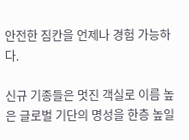안전한 짐칸을 언제나 경험 가능하다.

신규 기종들은 멋진 객실로 이름 높은 글로벌 기단의 명성을 한층 높일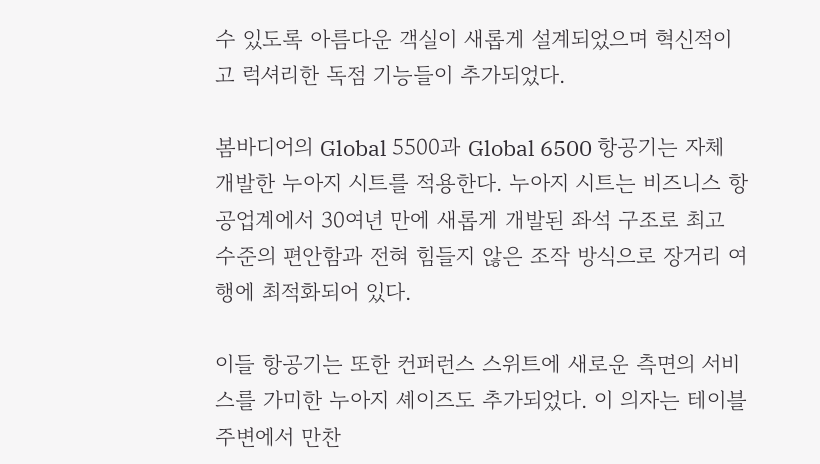수 있도록 아름다운 객실이 새롭게 설계되었으며 혁신적이고 럭셔리한 독점 기능들이 추가되었다.

봄바디어의 Global 5500과 Global 6500 항공기는 자체 개발한 누아지 시트를 적용한다. 누아지 시트는 비즈니스 항공업계에서 30여년 만에 새롭게 개발된 좌석 구조로 최고 수준의 편안함과 전혀 힘들지 않은 조작 방식으로 장거리 여행에 최적화되어 있다.

이들 항공기는 또한 컨퍼런스 스위트에 새로운 측면의 서비스를 가미한 누아지 셰이즈도 추가되었다. 이 의자는 테이블 주변에서 만찬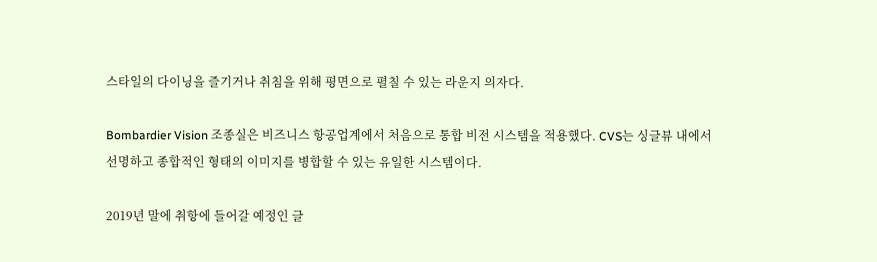스타일의 다이닝을 즐기거나 취침을 위해 평면으로 펼칠 수 있는 라운지 의자다.

Bombardier Vision 조종실은 비즈니스 항공업계에서 처음으로 통합 비전 시스템을 적용했다. CVS는 싱글뷰 내에서 선명하고 종합적인 형태의 이미지를 병합할 수 있는 유일한 시스템이다.

2019년 말에 취항에 들어갈 예정인 글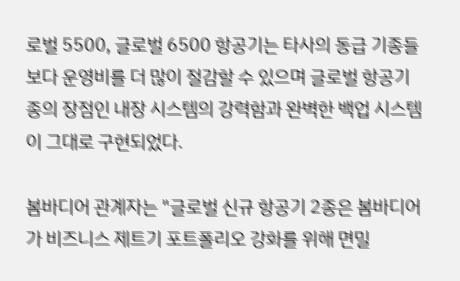로벌 5500, 글로벌 6500 항공기는 타사의 동급 기종들보다 운영비를 더 많이 절감할 수 있으며 글로벌 항공기종의 장점인 내장 시스템의 강력함과 완벽한 백업 시스템이 그대로 구현되었다.

봄바디어 관계자는 "글로벌 신규 항공기 2종은 봄바디어가 비즈니스 제트기 포트폴리오 강화를 위해 면밀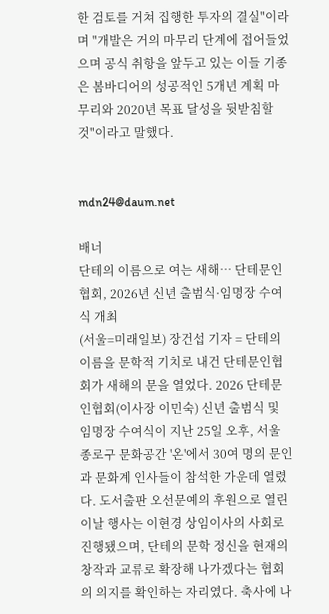한 검토를 거쳐 집행한 투자의 결실"이라며 "개발은 거의 마무리 단계에 접어들었으며 공식 취항을 앞두고 있는 이들 기종은 봄바디어의 성공적인 5개년 계획 마무리와 2020년 목표 달성을 뒷받침할 것"이라고 말했다.


mdn24@daum.net

배너
단테의 이름으로 여는 새해… 단테문인협회, 2026년 신년 출범식·임명장 수여식 개최
(서울=미래일보) 장건섭 기자 = 단테의 이름을 문학적 기치로 내건 단테문인협회가 새해의 문을 열었다. 2026 단테문인협회(이사장 이민숙) 신년 출범식 및 임명장 수여식이 지난 25일 오후, 서울 종로구 문화공간 '온'에서 30여 명의 문인과 문화계 인사들이 참석한 가운데 열렸다. 도서출판 오선문예의 후원으로 열린 이날 행사는 이현경 상임이사의 사회로 진행됐으며, 단테의 문학 정신을 현재의 창작과 교류로 확장해 나가겠다는 협회의 의지를 확인하는 자리였다. 축사에 나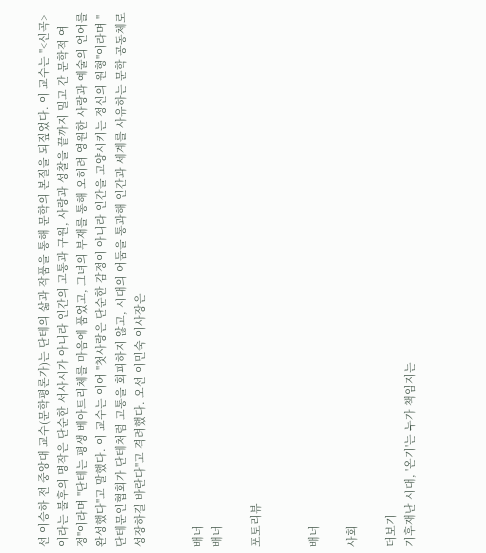선 이승하 전 중앙대 교수(문학평론가)는 단테의 삶과 작품을 통해 문학의 본질을 되짚었다. 이 교수는 "<신곡>이라는 불후의 명작은 단순한 서사시가 아니라 인간의 고통과 구원, 사랑과 성찰을 끝까지 밀고 간 문학적 여정"이라며 "단테는 평생 베아트리체를 마음에 품었고, 그녀의 부재를 통해 오히려 영원한 사랑과 예술의 언어를 완성했다"고 말했다. 이 교수는 이어 "첫사랑은 단순한 감정이 아니라 인간을 고양시키는 정신의 원형"이라며 "단테문인협회가 단테처럼 고통을 회피하지 않고, 시대의 어둠을 통과해 인간과 세계를 사유하는 문학 공동체로 성장하길 바란다"고 격려했다. 오선 이민숙 이사장은


배너
배너

포토리뷰


배너

사회

더보기
기후재난 시대, '온기'는 누가 책임지는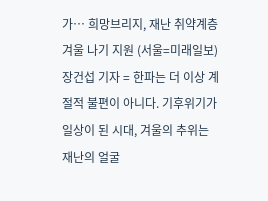가… 희망브리지, 재난 취약계층 겨울 나기 지원 (서울=미래일보) 장건섭 기자 = 한파는 더 이상 계절적 불편이 아니다. 기후위기가 일상이 된 시대, 겨울의 추위는 재난의 얼굴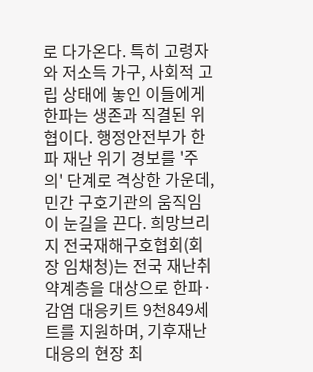로 다가온다. 특히 고령자와 저소득 가구, 사회적 고립 상태에 놓인 이들에게 한파는 생존과 직결된 위협이다. 행정안전부가 한파 재난 위기 경보를 '주의' 단계로 격상한 가운데, 민간 구호기관의 움직임이 눈길을 끈다. 희망브리지 전국재해구호협회(회장 임채청)는 전국 재난취약계층을 대상으로 한파·감염 대응키트 9천849세트를 지원하며, 기후재난 대응의 현장 최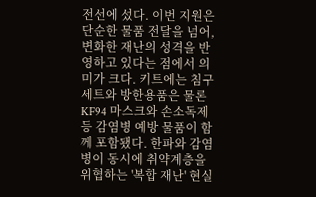전선에 섰다. 이번 지원은 단순한 물품 전달을 넘어, 변화한 재난의 성격을 반영하고 있다는 점에서 의미가 크다. 키트에는 침구세트와 방한용품은 물론 KF94 마스크와 손소독제 등 감염병 예방 물품이 함께 포함됐다. 한파와 감염병이 동시에 취약계층을 위협하는 '복합 재난' 현실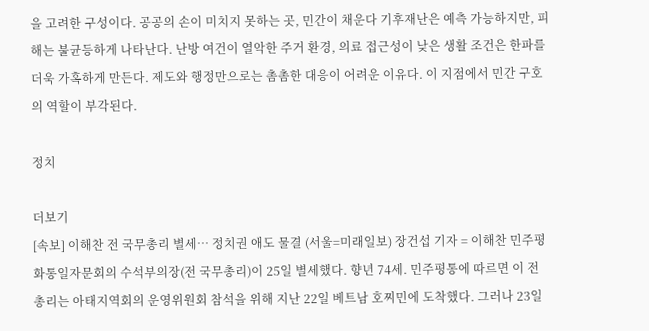을 고려한 구성이다. 공공의 손이 미치지 못하는 곳, 민간이 채운다 기후재난은 예측 가능하지만, 피해는 불균등하게 나타난다. 난방 여건이 열악한 주거 환경, 의료 접근성이 낮은 생활 조건은 한파를 더욱 가혹하게 만든다. 제도와 행정만으로는 촘촘한 대응이 어려운 이유다. 이 지점에서 민간 구호의 역할이 부각된다.

정치

더보기
[속보] 이해찬 전 국무총리 별세… 정치권 애도 물결 (서울=미래일보) 장건섭 기자 = 이해찬 민주평화통일자문회의 수석부의장(전 국무총리)이 25일 별세했다. 향년 74세. 민주평통에 따르면 이 전 총리는 아태지역회의 운영위원회 참석을 위해 지난 22일 베트남 호찌민에 도착했다. 그러나 23일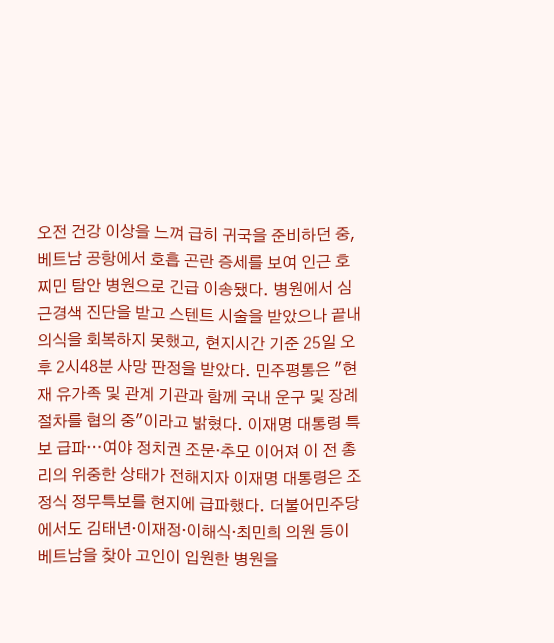오전 건강 이상을 느껴 급히 귀국을 준비하던 중, 베트남 공항에서 호흡 곤란 증세를 보여 인근 호찌민 탐안 병원으로 긴급 이송됐다. 병원에서 심근경색 진단을 받고 스텐트 시술을 받았으나 끝내 의식을 회복하지 못했고, 현지시간 기준 25일 오후 2시48분 사망 판정을 받았다. 민주평통은 "현재 유가족 및 관계 기관과 함께 국내 운구 및 장례 절차를 협의 중"이라고 밝혔다. 이재명 대통령 특보 급파…여야 정치권 조문·추모 이어져 이 전 총리의 위중한 상태가 전해지자 이재명 대통령은 조정식 정무특보를 현지에 급파했다. 더불어민주당에서도 김태년·이재정·이해식·최민희 의원 등이 베트남을 찾아 고인이 입원한 병원을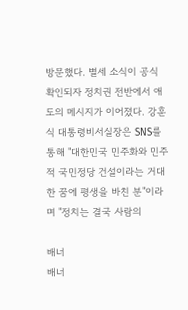방문했다. 별세 소식이 공식 확인되자 정치권 전반에서 애도의 메시지가 이어졌다. 강훈식 대통령비서실장은 SNS를 통해 "대한민국 민주화와 민주적 국민정당 건설이라는 거대한 꿈에 평생을 바친 분"이라며 "정치는 결국 사람의

배너
배너